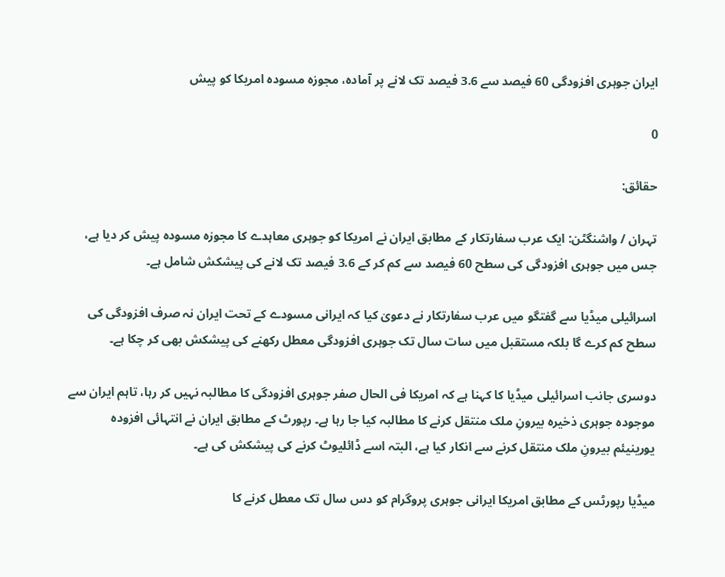ایران جوہری افزودگی 60 فیصد سے 3.6 فیصد تک لانے پر آمادہ، مجوزہ مسودہ امریکا کو پیش

0

حقائق:

تہران / واشنگٹن: ایک عرب سفارتکار کے مطابق ایران نے امریکا کو جوہری معاہدے کا مجوزہ مسودہ پیش کر دیا ہے، جس میں جوہری افزودگی کی سطح 60 فیصد سے کم کر کے 3.6 فیصد تک لانے کی پیشکش شامل ہے۔

اسرائیلی میڈیا سے گفتگو میں عرب سفارتکار نے دعویٰ کیا کہ ایرانی مسودے کے تحت ایران نہ صرف افزودگی کی سطح کم کرے گا بلکہ مستقبل میں سات سال تک جوہری افزودگی معطل رکھنے کی پیشکش بھی کر چکا ہے۔

دوسری جانب اسرائیلی میڈیا کا کہنا ہے کہ امریکا فی الحال صفر جوہری افزودگی کا مطالبہ نہیں کر رہا، تاہم ایران سے موجودہ جوہری ذخیرہ بیرونِ ملک منتقل کرنے کا مطالبہ کیا جا رہا ہے۔ رپورٹ کے مطابق ایران نے انتہائی افزودہ یورینیئم بیرونِ ملک منتقل کرنے سے انکار کیا ہے، البتہ اسے ڈائلیوٹ کرنے کی پیشکش کی ہے۔

میڈیا رپورٹس کے مطابق امریکا ایرانی جوہری پروگرام کو دس سال تک معطل کرنے کا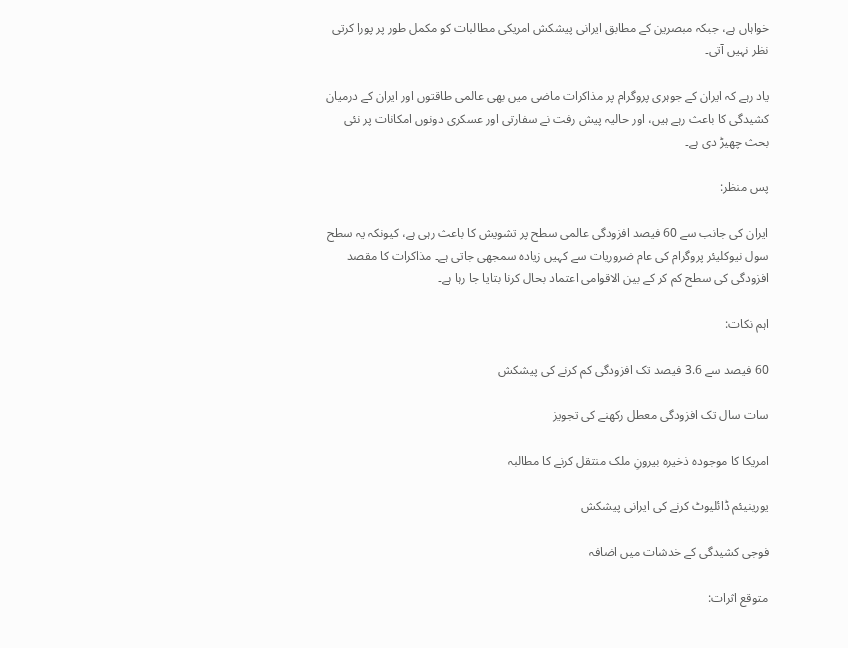خواہاں ہے، جبکہ مبصرین کے مطابق ایرانی پیشکش امریکی مطالبات کو مکمل طور پر پورا کرتی نظر نہیں آتی۔

یاد رہے کہ ایران کے جوہری پروگرام پر مذاکرات ماضی میں بھی عالمی طاقتوں اور ایران کے درمیان کشیدگی کا باعث رہے ہیں، اور حالیہ پیش رفت نے سفارتی اور عسکری دونوں امکانات پر نئی بحث چھیڑ دی ہے۔

پس منظر:

ایران کی جانب سے 60 فیصد افزودگی عالمی سطح پر تشویش کا باعث رہی ہے، کیونکہ یہ سطح سول نیوکلیئر پروگرام کی عام ضروریات سے کہیں زیادہ سمجھی جاتی ہے۔ مذاکرات کا مقصد افزودگی کی سطح کم کر کے بین الاقوامی اعتماد بحال کرنا بتایا جا رہا ہے۔

اہم نکات:

60 فیصد سے 3.6 فیصد تک افزودگی کم کرنے کی پیشکش

سات سال تک افزودگی معطل رکھنے کی تجویز

امریکا کا موجودہ ذخیرہ بیرونِ ملک منتقل کرنے کا مطالبہ

یورینیئم ڈائلیوٹ کرنے کی ایرانی پیشکش

فوجی کشیدگی کے خدشات میں اضافہ

متوقع اثرات: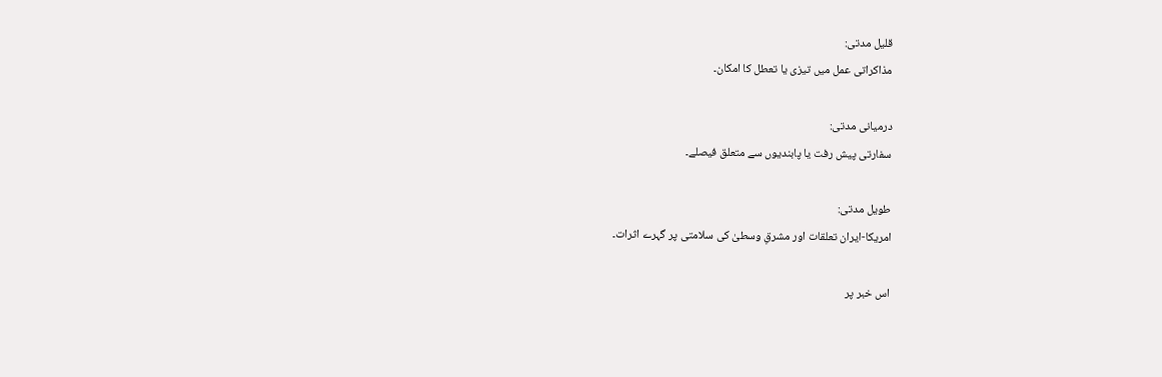قلیل مدتی:
مذاکراتی عمل میں تیزی یا تعطل کا امکان۔

درمیانی مدتی:
سفارتی پیش رفت یا پابندیوں سے متعلق فیصلے۔

طویل مدتی:
امریکا-ایران تعلقات اور مشرقِ وسطیٰ کی سلامتی پر گہرے اثرات۔

اس خبر پر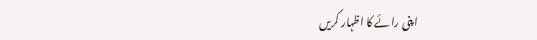اپنی رائے کا اظہار کریں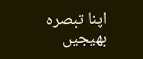اپنا تبصرہ بھیجیں